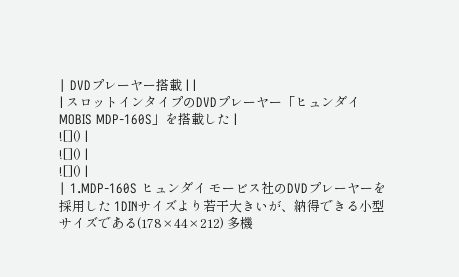| DVDプレーヤー搭載 | |
| スロットインタイプのDVDプレーヤー「ヒュンダイMOBIS MDP-160S」を搭載した |
![]() |
![]() |
![]() |
| 1.MDP-160S ヒュンダイ モービス社のDVDプレーヤーを採用した 1DINサイズより若干大きいが、納得できる小型サイズである(178×44×212) 多機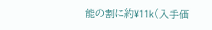能の割に約¥11k(入手価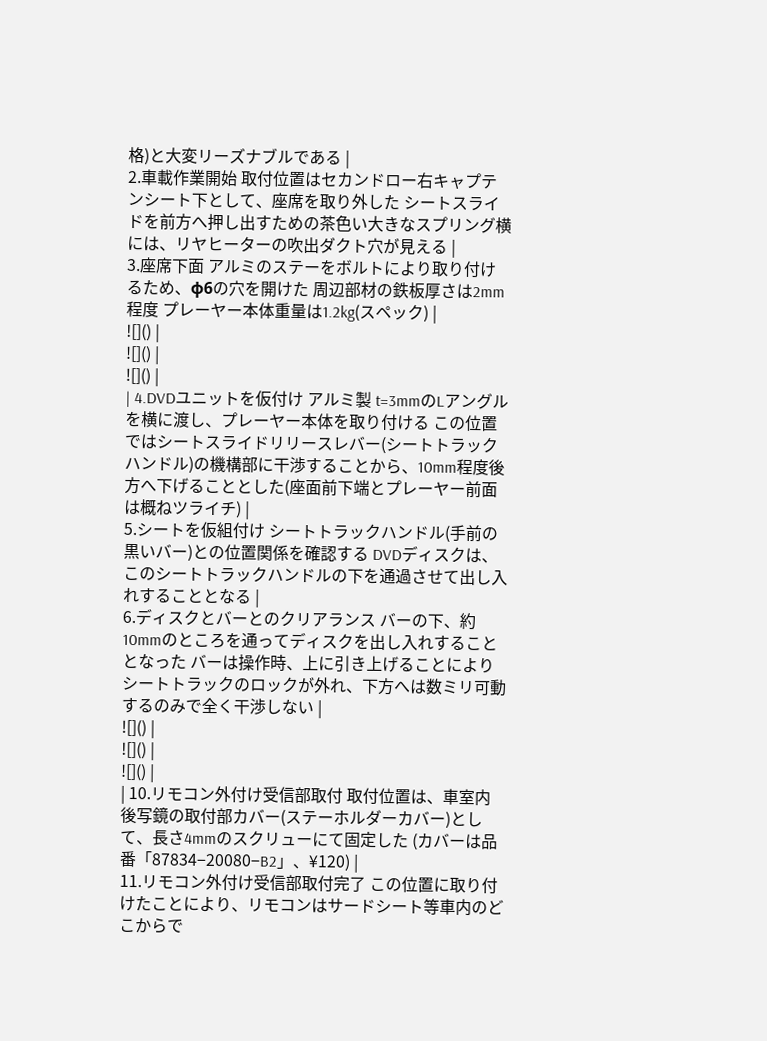格)と大変リーズナブルである |
2.車載作業開始 取付位置はセカンドロー右キャプテンシート下として、座席を取り外した シートスライドを前方へ押し出すための茶色い大きなスプリング横には、リヤヒーターの吹出ダクト穴が見える |
3.座席下面 アルミのステーをボルトにより取り付けるため、φ6の穴を開けた 周辺部材の鉄板厚さは2mm程度 プレーヤー本体重量は1.2kg(スペック) |
![]() |
![]() |
![]() |
| 4.DVDユニットを仮付け アルミ製 t=3mmのLアングルを横に渡し、プレーヤー本体を取り付ける この位置ではシートスライドリリースレバー(シートトラックハンドル)の機構部に干渉することから、10mm程度後方へ下げることとした(座面前下端とプレーヤー前面は概ねツライチ) |
5.シートを仮組付け シートトラックハンドル(手前の黒いバー)との位置関係を確認する DVDディスクは、このシートトラックハンドルの下を通過させて出し入れすることとなる |
6.ディスクとバーとのクリアランス バーの下、約10mmのところを通ってディスクを出し入れすることとなった バーは操作時、上に引き上げることによりシートトラックのロックが外れ、下方へは数ミリ可動するのみで全く干渉しない |
![]() |
![]() |
![]() |
| 10.リモコン外付け受信部取付 取付位置は、車室内後写鏡の取付部カバー(ステーホルダーカバー)として、長さ4mmのスクリューにて固定した (カバーは品番「87834−20080−B2」、¥120) |
11.リモコン外付け受信部取付完了 この位置に取り付けたことにより、リモコンはサードシート等車内のどこからで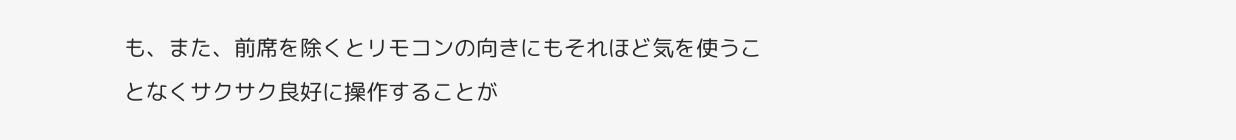も、また、前席を除くとリモコンの向きにもそれほど気を使うことなくサクサク良好に操作することが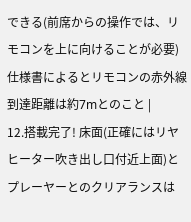できる(前席からの操作では、リモコンを上に向けることが必要) 仕様書によるとリモコンの赤外線到達距離は約7mとのこと |
12.搭載完了! 床面(正確にはリヤヒーター吹き出し口付近上面)とプレーヤーとのクリアランスは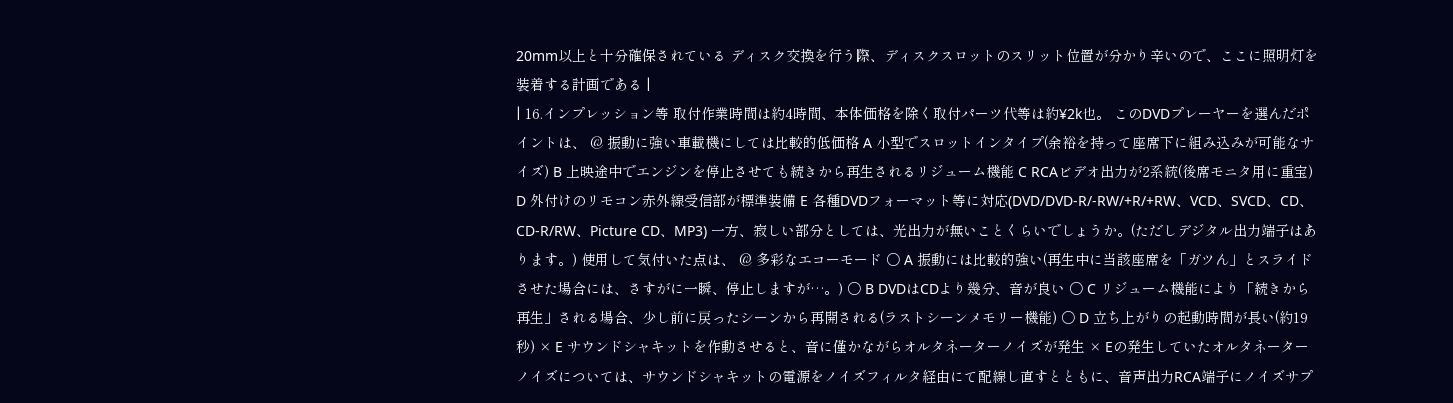20mm以上と十分確保されている ディスク交換を行う際、ディスクスロットのスリット位置が分かり辛いので、ここに照明灯を装着する計画である |
| 16.インプレッション等 取付作業時間は約4時間、本体価格を除く取付パーツ代等は約¥2k也。 このDVDプレーヤーを選んだポイントは、 @ 振動に強い車載機にしては比較的低価格 A 小型でスロットインタイプ(余裕を持って座席下に組み込みが可能なサイズ) B 上映途中でエンジンを停止させても続きから再生されるリジューム機能 C RCAビデオ出力が2系統(後席モニタ用に重宝) D 外付けのリモコン赤外線受信部が標準装備 E 各種DVDフォーマット等に対応(DVD/DVD-R/-RW/+R/+RW、VCD、SVCD、CD、CD-R/RW、Picture CD、MP3) 一方、寂しい部分としては、光出力が無いことくらいでしょうか。(ただしデジタル出力端子はあります。) 使用して気付いた点は、 @ 多彩なエコーモード ○ A 振動には比較的強い(再生中に当該座席を「ガツん」とスライドさせた場合には、さすがに一瞬、停止しますが…。) ○ B DVDはCDより幾分、音が良い ○ C リジューム機能により「続きから再生」される場合、少し前に戻ったシーンから再開される(ラストシーンメモリー機能) ○ D 立ち上がりの起動時間が長い(約19秒) × E サウンドシャキットを作動させると、音に僅かながらオルタネーターノイズが発生 × Eの発生していたオルタネーターノイズについては、サウンドシャキットの電源をノイズフィルタ経由にて配線し直すとともに、音声出力RCA端子にノイズサプ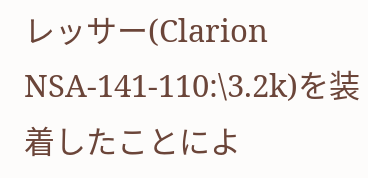レッサー(Clarion NSA-141-110:\3.2k)を装着したことによ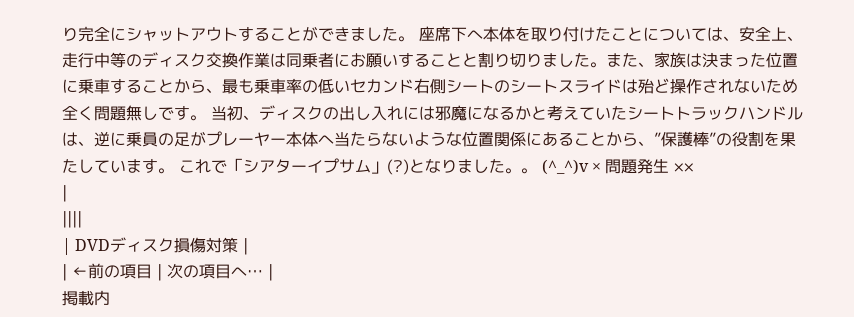り完全にシャットアウトすることができました。 座席下へ本体を取り付けたことについては、安全上、走行中等のディスク交換作業は同乗者にお願いすることと割り切りました。また、家族は決まった位置に乗車することから、最も乗車率の低いセカンド右側シートのシートスライドは殆ど操作されないため全く問題無しです。 当初、ディスクの出し入れには邪魔になるかと考えていたシートトラックハンドルは、逆に乗員の足がプレーヤー本体へ当たらないような位置関係にあることから、”保護棒”の役割を果たしています。 これで「シアターイプサム」(?)となりました。。 (^_^)v × 問題発生 ××
|
||||
| DVDディスク損傷対策 |
| ←前の項目 | 次の項目へ… |
掲載内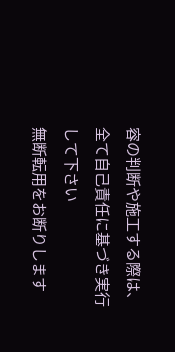容の判断や施工する際は、全て自己責任に基づき実行して下さい
無断転用をお断りします